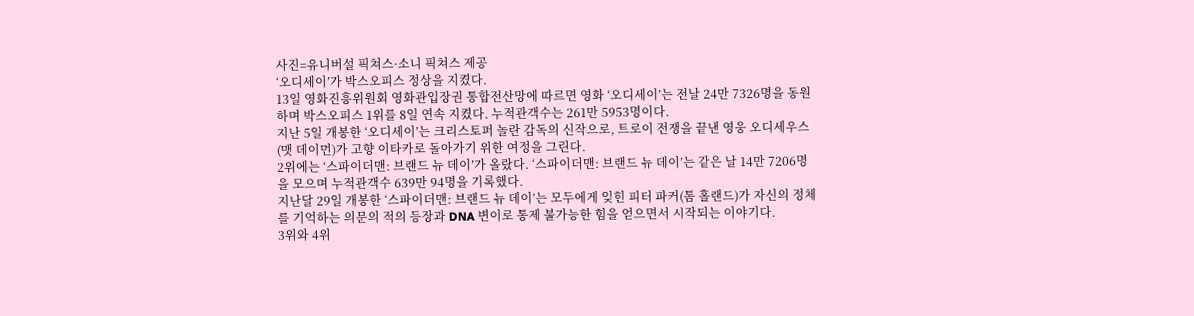사진=유니버설 픽쳐스·소니 픽쳐스 제공
‘오디세이’가 박스오피스 정상을 지켰다.
13일 영화진흥위원회 영화관입장권 통합전산망에 따르면 영화 ‘오디세이’는 전날 24만 7326명을 동원하며 박스오피스 1위를 8일 연속 지켰다. 누적관객수는 261만 5953명이다.
지난 5일 개봉한 ‘오디세이’는 크리스토퍼 놀란 감독의 신작으로, 트로이 전쟁을 끝낸 영웅 오디세우스(맷 데이먼)가 고향 이타카로 돌아가기 위한 여정을 그린다.
2위에는 ‘스파이더맨: 브랜드 뉴 데이’가 올랐다. ‘스파이더맨: 브랜드 뉴 데이’는 같은 날 14만 7206명을 모으며 누적관객수 639만 94명을 기록했다.
지난달 29일 개봉한 ‘스파이더맨: 브랜드 뉴 데이’는 모두에게 잊힌 피터 파커(톰 홀랜드)가 자신의 정체를 기억하는 의문의 적의 등장과 DNA 변이로 통제 불가능한 힘을 얻으면서 시작되는 이야기다.
3위와 4위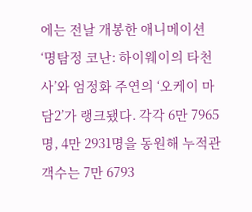에는 전날 개봉한 애니메이션 ‘명탐정 코난: 하이웨이의 타천사’와 엄정화 주연의 ‘오케이 마담2’가 랭크됐다. 각각 6만 7965명, 4만 2931명을 동원해 누적관객수는 7만 6793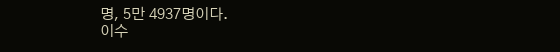명, 5만 4937명이다.
이수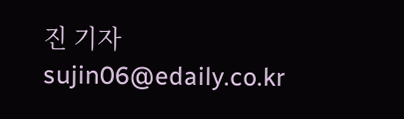진 기자 sujin06@edaily.co.kr